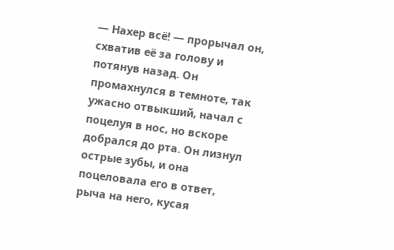— Нахер всё! — прорычал он, схватив её за голову и потянув назад. Он промахнулся в темноте, так ужасно отвыкший, начал с поцелуя в нос, но вскоре добрался до рта. Он лизнул острые зубы, и она поцеловала его в ответ, рыча на него, кусая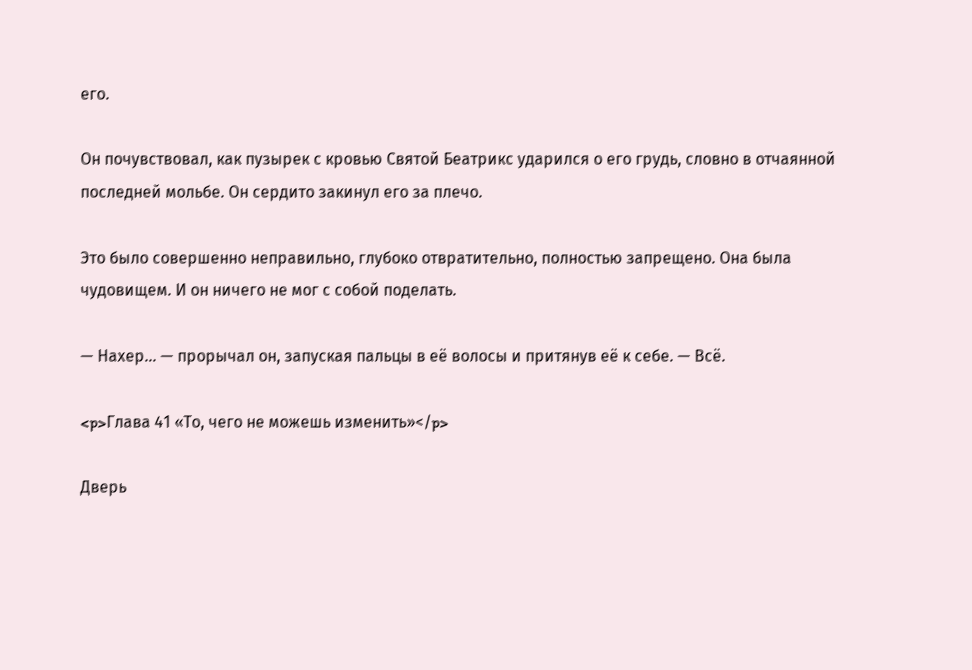его.

Он почувствовал, как пузырек с кровью Святой Беатрикс ударился о его грудь, словно в отчаянной последней мольбе. Он сердито закинул его за плечо.

Это было совершенно неправильно, глубоко отвратительно, полностью запрещено. Она была чудовищем. И он ничего не мог с собой поделать.

— Нахер… — прорычал он, запуская пальцы в её волосы и притянув её к себе. — Всё.

<p>Глава 41 «То, чего не можешь изменить»</p>

Дверь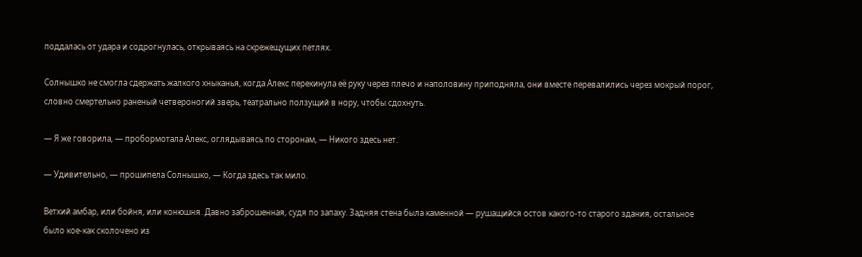поддалась от удара и содрогнулась, открываясь на скрежещущих петлях.

Солнышко не смогла сдержать жалкого хныканья, когда Алекс перекинула её руку через плечо и наполовину приподняла, они вместе перевалились через мокрый порог, словно смертельно раненый четвероногий зверь, театрально ползущий в нору, чтобы сдохнуть.

— Я же говорила, — пробормотала Алекс, оглядываясь по сторонам, — Никого здесь нет.

— Удивительно, — прошипела Солнышко, — Когда здесь так мило.

Ветхий амбар, или бойня, или конюшня. Давно заброшенная, судя по запаху. Задняя стена была каменной — рушащийся остов какого-то старого здания, остальное было кое-как сколочено из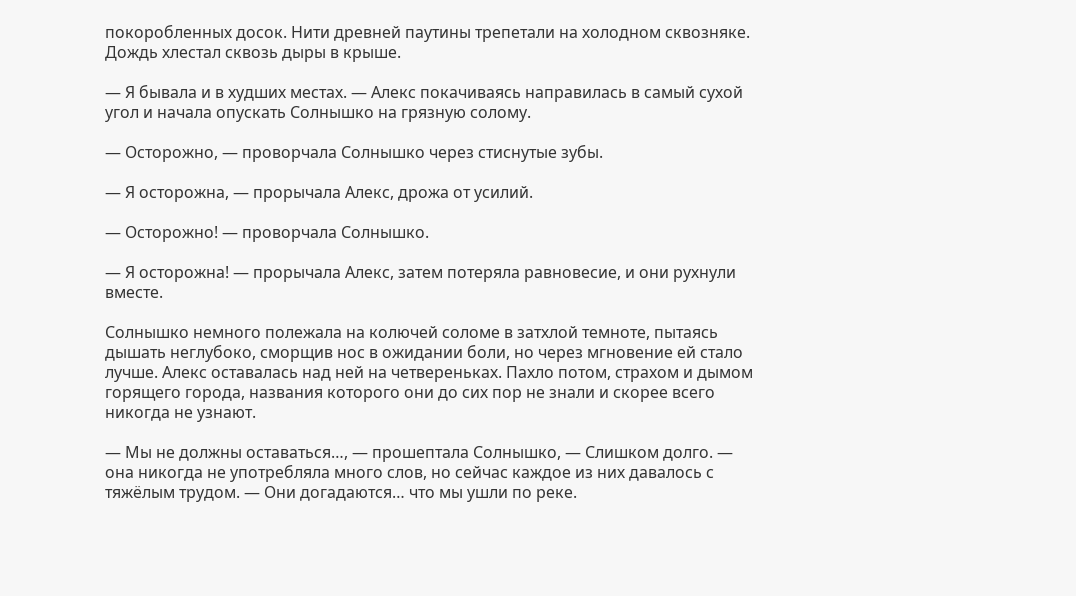покоробленных досок. Нити древней паутины трепетали на холодном сквозняке. Дождь хлестал сквозь дыры в крыше.

— Я бывала и в худших местах. — Алекс покачиваясь направилась в самый сухой угол и начала опускать Солнышко на грязную солому.

— Осторожно, — проворчала Солнышко через стиснутые зубы.

— Я осторожна, — прорычала Алекс, дрожа от усилий.

— Осторожно! — проворчала Солнышко.

— Я осторожна! — прорычала Алекс, затем потеряла равновесие, и они рухнули вместе.

Солнышко немного полежала на колючей соломе в затхлой темноте, пытаясь дышать неглубоко, сморщив нос в ожидании боли, но через мгновение ей стало лучше. Алекс оставалась над ней на четвереньках. Пахло потом, страхом и дымом горящего города, названия которого они до сих пор не знали и скорее всего никогда не узнают.

— Мы не должны оставаться…, — прошептала Солнышко, — Слишком долго. — она никогда не употребляла много слов, но сейчас каждое из них давалось с тяжёлым трудом. — Они догадаются… что мы ушли по реке.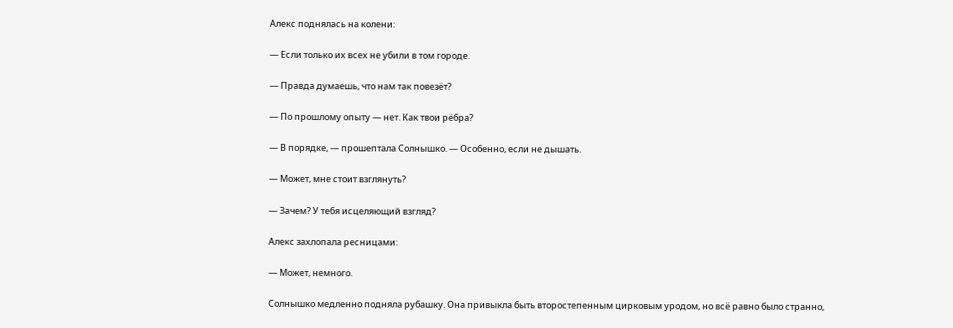Алекс поднялась на колени:

— Если только их всех не убили в том городе.

— Правда думаешь, что нам так повезёт?

— По прошлому опыту — нет. Как твои рёбра?

— В порядке, — прошептала Солнышко. — Особенно, если не дышать.

— Может, мне стоит взглянуть?

— Зачем? У тебя исцеляющий взгляд?

Алекс захлопала ресницами:

— Может, немного.

Солнышко медленно подняла рубашку. Она привыкла быть второстепенным цирковым уродом, но всё равно было странно,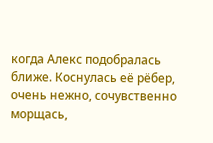когда Алекс подобралась ближе. Коснулась её рёбер, очень нежно, сочувственно морщась,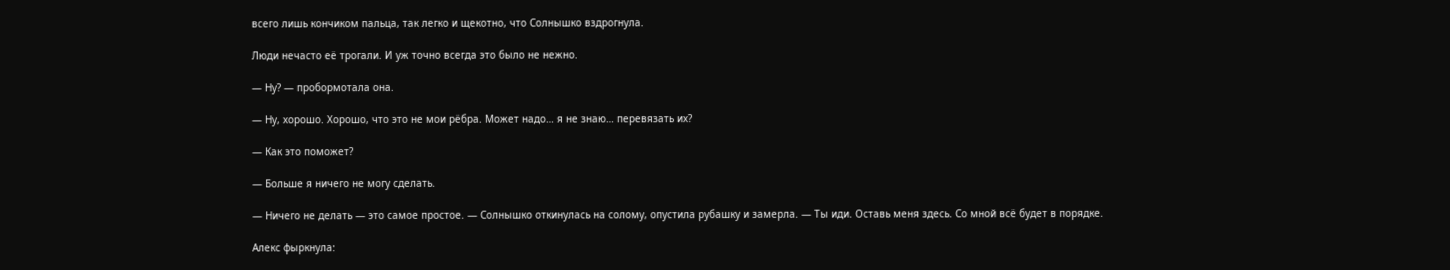всего лишь кончиком пальца, так легко и щекотно, что Солнышко вздрогнула.

Люди нечасто её трогали. И уж точно всегда это было не нежно.

— Ну? — пробормотала она.

— Ну, хорошо. Хорошо, что это не мои рёбра. Может надо… я не знаю… перевязать их?

— Как это поможет?

— Больше я ничего не могу сделать.

— Ничего не делать — это самое простое. — Солнышко откинулась на солому, опустила рубашку и замерла. — Ты иди. Оставь меня здесь. Со мной всё будет в порядке.

Алекс фыркнула: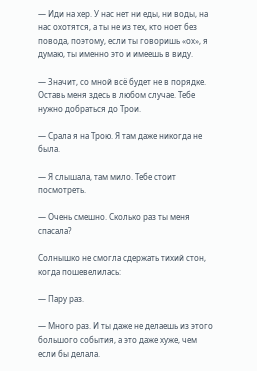— Иди на хер. У нас нет ни еды, ни воды, на нас охотятся, а ты не из тех, кто ноет без повода, поэтому, если ты говоришь «ох», я думаю, ты именно это и имеешь в виду.

— Значит, со мной всё будет не в порядке. Оставь меня здесь в любом случае. Тебе нужно добраться до Трои.

— Срала я на Трою. Я там даже никогда не была.

— Я слышала, там мило. Тебе стоит посмотреть.

— Очень смешно. Сколько раз ты меня спасала?

Солнышко не смогла сдержать тихий стон, когда пошевелилась:

— Пару раз.

— Много раз. И ты даже не делаешь из этого большого события, а это даже хуже, чем если бы делала.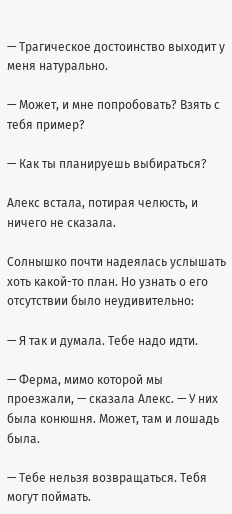— Трагическое достоинство выходит у меня натурально.

— Может, и мне попробовать? Взять с тебя пример?

— Как ты планируешь выбираться?

Алекс встала, потирая челюсть, и ничего не сказала.

Солнышко почти надеялась услышать хоть какой-то план. Но узнать о его отсутствии было неудивительно:

— Я так и думала. Тебе надо идти.

— Ферма, мимо которой мы проезжали, — сказала Алекс. — У них была конюшня. Может, там и лошадь была.

— Тебе нельзя возвращаться. Тебя могут поймать.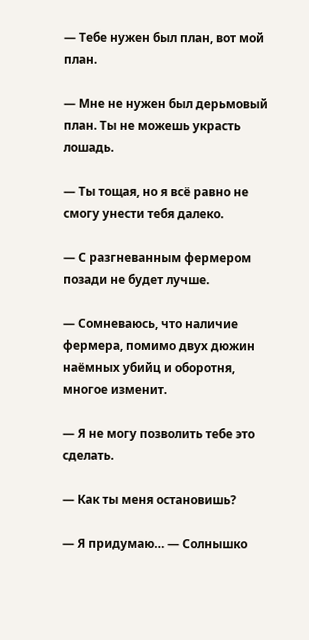— Тебе нужен был план, вот мой план.

— Мне не нужен был дерьмовый план. Ты не можешь украсть лошадь.

— Ты тощая, но я всё равно не смогу унести тебя далеко.

— С разгневанным фермером позади не будет лучше.

— Сомневаюсь, что наличие фермера, помимо двух дюжин наёмных убийц и оборотня, многое изменит.

— Я не могу позволить тебе это сделать.

— Как ты меня остановишь?

— Я придумаю… — Солнышко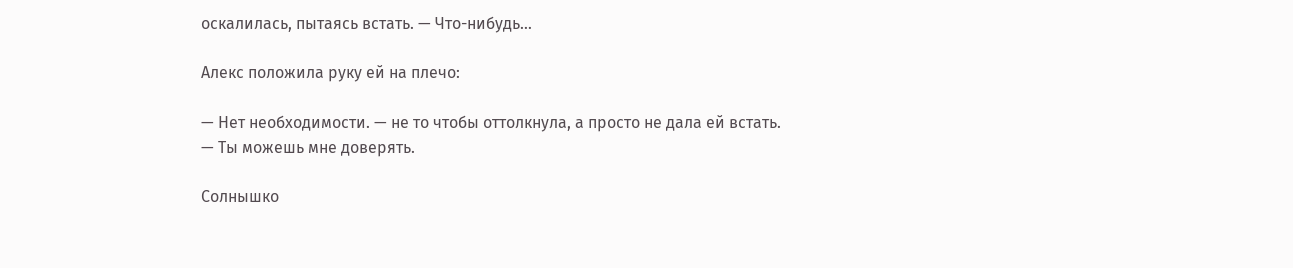оскалилась, пытаясь встать. — Что-нибудь…

Алекс положила руку ей на плечо:

— Нет необходимости. — не то чтобы оттолкнула, а просто не дала ей встать. — Ты можешь мне доверять.

Солнышко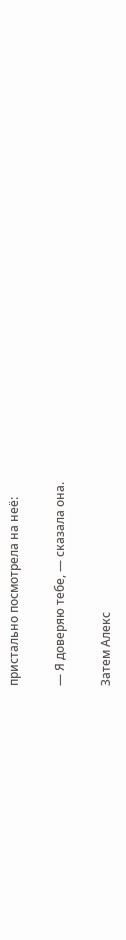пристально посмотрела на неё:

— Я доверяю тебе, — сказала она.

Затем Алекс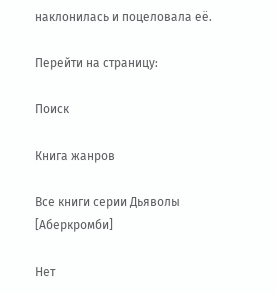наклонилась и поцеловала её.

Перейти на страницу:

Поиск

Книга жанров

Все книги серии Дьяволы [Аберкромби]

Нет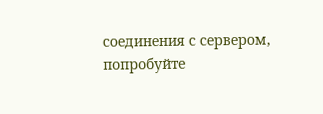соединения с сервером, попробуйте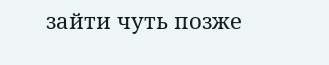зайти чуть позже